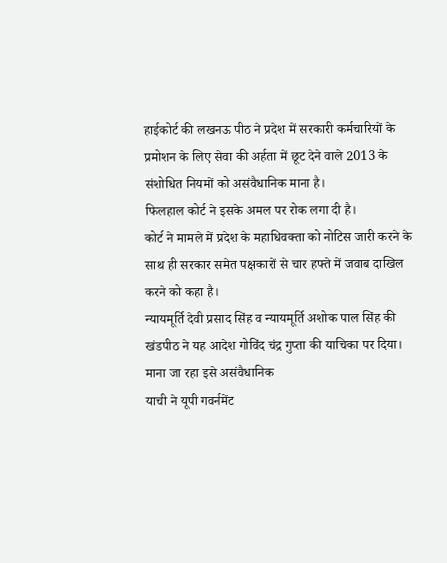हाईकोर्ट की लखनऊ पीठ ने प्रदेश में सरकारी कर्मचारियों के प्रमोशन के लिए सेवा की अर्हता में छूट देने वाले 2013 के संशोधित नियमों को असंवैधानिक माना है।
फिलहाल कोर्ट ने इसके अमल पर रोक लगा दी है।
कोर्ट ने मामले में प्रदेश के महाधिवक्ता को नोटिस जारी करने के साथ ही सरकार समेत पक्षकारों से चार हफ्ते में जवाब दाखिल करने को कहा है।
न्यायमूर्ति देवी प्रसाद सिंह व न्यायमूर्ति अशोक पाल सिंह की खंडपीठ ने यह आदेश गोविंद चंद्र गुप्ता की याचिका पर दिया।
माना जा रहा इसे असंवैधानिक
याची ने यूपी गवर्नमेंट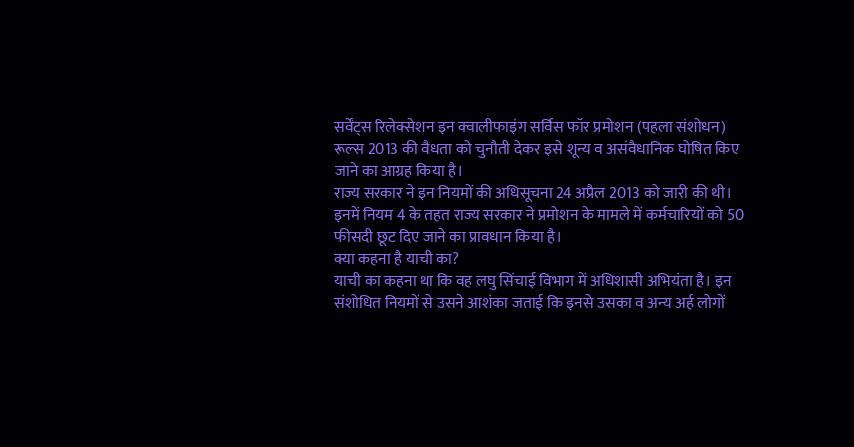सर्वेंट्स रिलेक्सेशन इन क्वालीफाइंग सर्विस फॉर प्रमोशन (पहला संशोधन) रूल्स 2013 की वैधता को चुनौती देकर इसे शून्य व असंवैधानिक घोषित किए जाने का आग्रह किया है।
राज्य सरकार ने इन नियमों की अधिसूचना 24 अप्रैल 2013 को जारी की थी।
इनमें नियम 4 के तहत राज्य सरकार ने प्रमोशन के मामले में कर्मचारियों को 50 फीसदी छूट दिए जाने का प्रावधान किया है।
क्या कहना है याची का?
याची का कहना था कि वह लघु सिंचाई विभाग में अधिशासी अभियंता है। इन संशोधित नियमों से उसने आशंका जताई कि इनसे उसका व अन्य अर्ह लोगों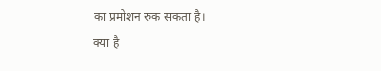का प्रमोशन रुक सकता है।
क्या है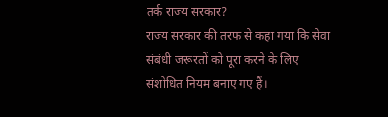तर्क राज्य सरकार?
राज्य सरकार की तरफ से कहा गया कि सेवा संबंधी जरूरतों को पूरा करने के लिए संशोधित नियम बनाए गए हैं।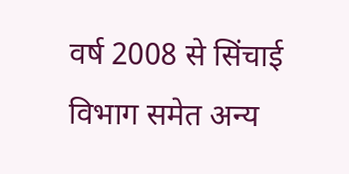वर्ष 2008 से सिंचाई विभाग समेत अन्य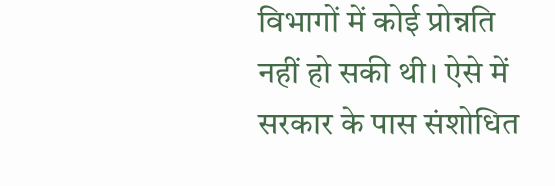विभागों में कोई प्रोन्नति नहीं हो सकी थी। ऐसे में सरकार के पास संशोधित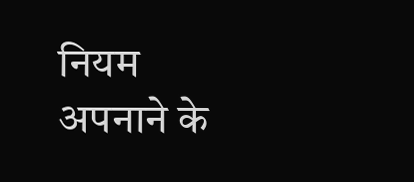नियम अपनाने के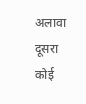अलावा दूसरा कोई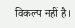विकल्प नहीं है।